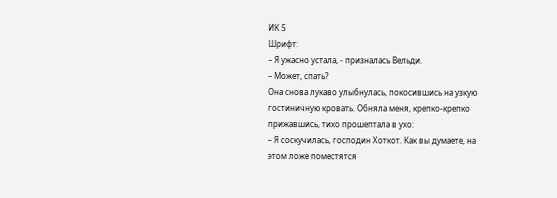ИК 5
Шрифт:
– Я ужасно устала, - призналась Вельди.
– Может, спать?
Она снова лукаво улыбнулась, покосившись на узкую гостиничную кровать. Обняла меня, крепко-крепко прижавшись, тихо прошептала в ухо:
– Я соскучилась, господин Хоткот. Как вы думаете, на этом ложе поместятся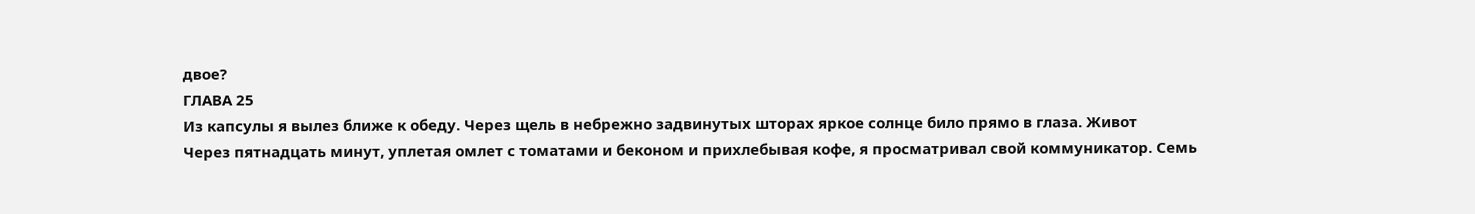двое?
ГЛАВА 25
Из капсулы я вылез ближе к обеду. Через щель в небрежно задвинутых шторах яркое солнце било прямо в глаза. Живот
Через пятнадцать минут, уплетая омлет с томатами и беконом и прихлебывая кофе, я просматривал свой коммуникатор. Семь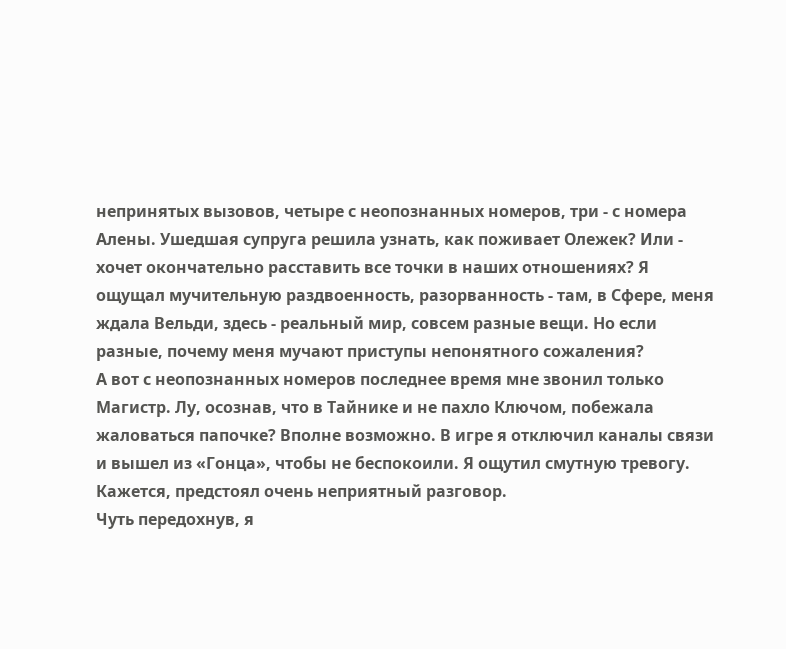непринятых вызовов, четыре с неопознанных номеров, три - с номера Алены. Ушедшая супруга решила узнать, как поживает Олежек? Или - хочет окончательно расставить все точки в наших отношениях? Я ощущал мучительную раздвоенность, разорванность - там, в Сфере, меня ждала Вельди, здесь - реальный мир, совсем разные вещи. Но если разные, почему меня мучают приступы непонятного сожаления?
А вот с неопознанных номеров последнее время мне звонил только Магистр. Лу, осознав, что в Тайнике и не пахло Ключом, побежала жаловаться папочке? Вполне возможно. В игре я отключил каналы связи и вышел из «Гонца», чтобы не беспокоили. Я ощутил смутную тревогу. Кажется, предстоял очень неприятный разговор.
Чуть передохнув, я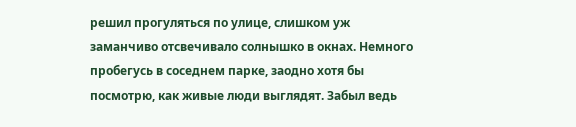решил прогуляться по улице, слишком уж заманчиво отсвечивало солнышко в окнах. Немного пробегусь в соседнем парке, заодно хотя бы посмотрю, как живые люди выглядят. Забыл ведь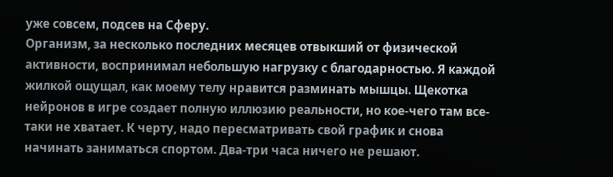уже совсем, подсев на Сферу.
Организм, за несколько последних месяцев отвыкший от физической активности, воспринимал небольшую нагрузку с благодарностью. Я каждой жилкой ощущал, как моему телу нравится разминать мышцы. Щекотка нейронов в игре создает полную иллюзию реальности, но кое-чего там все-таки не хватает. К черту, надо пересматривать свой график и снова начинать заниматься спортом. Два-три часа ничего не решают.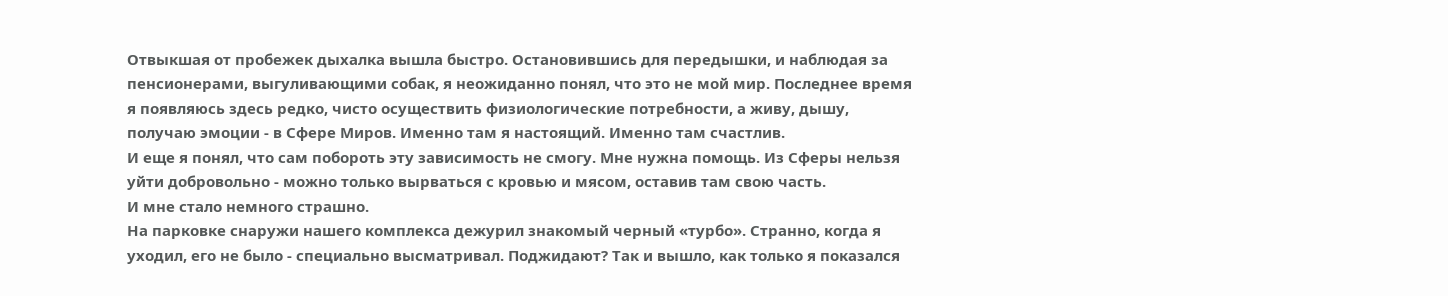Отвыкшая от пробежек дыхалка вышла быстро. Остановившись для передышки, и наблюдая за пенсионерами, выгуливающими собак, я неожиданно понял, что это не мой мир. Последнее время я появляюсь здесь редко, чисто осуществить физиологические потребности, а живу, дышу, получаю эмоции - в Сфере Миров. Именно там я настоящий. Именно там счастлив.
И еще я понял, что сам побороть эту зависимость не смогу. Мне нужна помощь. Из Сферы нельзя уйти добровольно - можно только вырваться с кровью и мясом, оставив там свою часть.
И мне стало немного страшно.
На парковке снаружи нашего комплекса дежурил знакомый черный «турбо». Странно, когда я уходил, его не было - специально высматривал. Поджидают? Так и вышло, как только я показался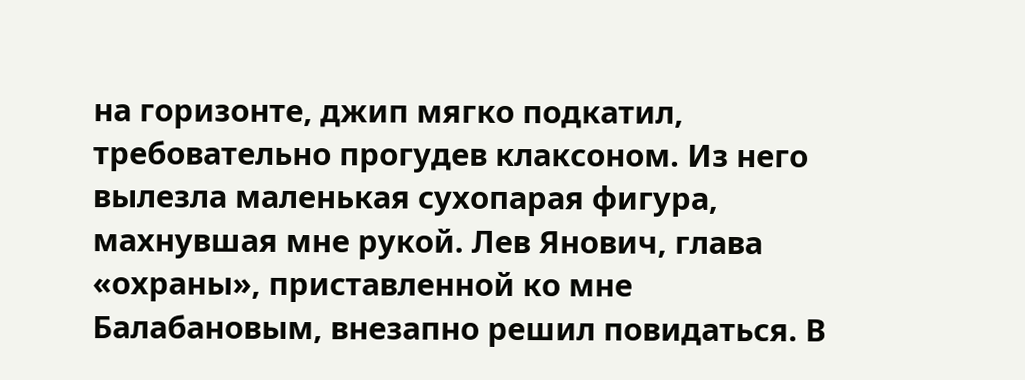на горизонте, джип мягко подкатил, требовательно прогудев клаксоном. Из него вылезла маленькая сухопарая фигура, махнувшая мне рукой. Лев Янович, глава «охраны», приставленной ко мне Балабановым, внезапно решил повидаться. В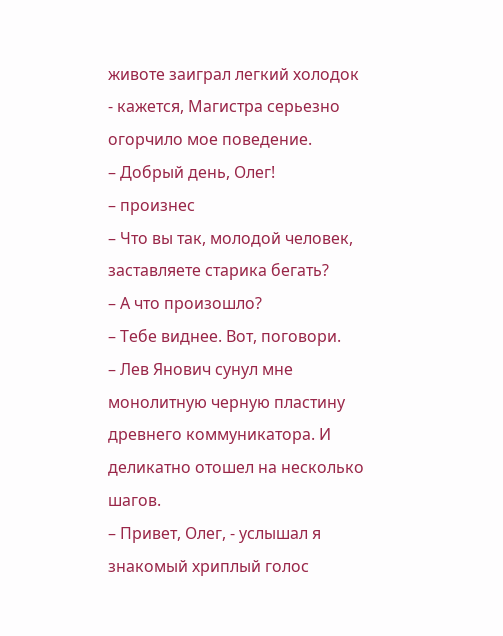животе заиграл легкий холодок - кажется, Магистра серьезно огорчило мое поведение.
– Добрый день, Олег!
– произнес
– Что вы так, молодой человек, заставляете старика бегать?
– А что произошло?
– Тебе виднее. Вот, поговори.
– Лев Янович сунул мне монолитную черную пластину древнего коммуникатора. И деликатно отошел на несколько шагов.
– Привет, Олег, - услышал я знакомый хриплый голос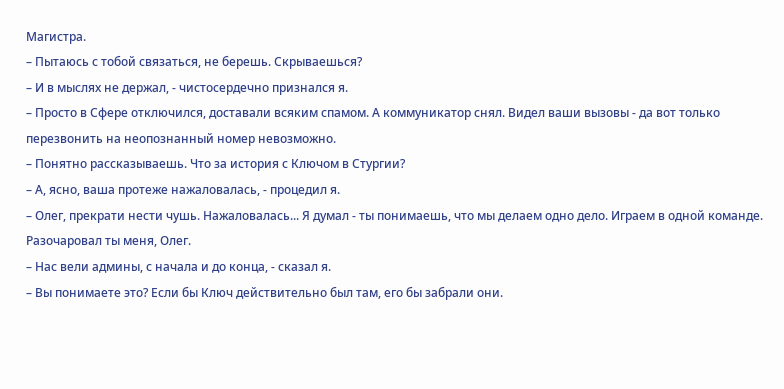Магистра.
– Пытаюсь с тобой связаться, не берешь. Скрываешься?
– И в мыслях не держал, - чистосердечно признался я.
– Просто в Сфере отключился, доставали всяким спамом. А коммуникатор снял. Видел ваши вызовы - да вот только перезвонить на неопознанный номер невозможно.
– Понятно рассказываешь. Что за история с Ключом в Стургии?
– А, ясно, ваша протеже нажаловалась, - процедил я.
– Олег, прекрати нести чушь. Нажаловалась... Я думал - ты понимаешь, что мы делаем одно дело. Играем в одной команде. Разочаровал ты меня, Олег.
– Нас вели админы, с начала и до конца, - сказал я.
– Вы понимаете это? Если бы Ключ действительно был там, его бы забрали они.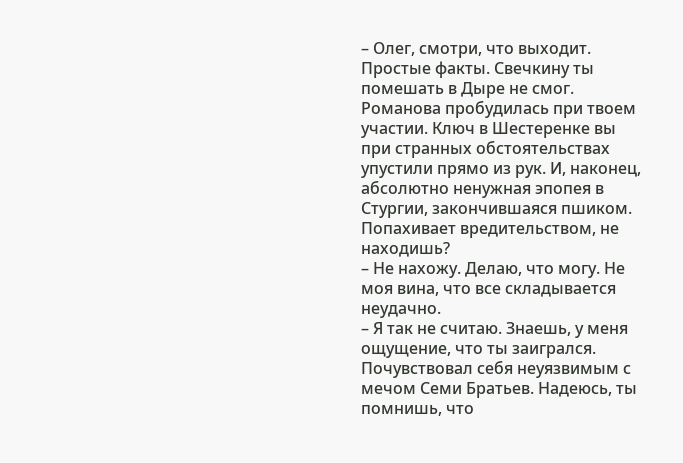– Олег, смотри, что выходит. Простые факты. Свечкину ты помешать в Дыре не смог. Романова пробудилась при твоем участии. Ключ в Шестеренке вы при странных обстоятельствах упустили прямо из рук. И, наконец, абсолютно ненужная эпопея в Стургии, закончившаяся пшиком. Попахивает вредительством, не находишь?
– Не нахожу. Делаю, что могу. Не моя вина, что все складывается неудачно.
– Я так не считаю. Знаешь, у меня ощущение, что ты заигрался. Почувствовал себя неуязвимым с мечом Семи Братьев. Надеюсь, ты помнишь, что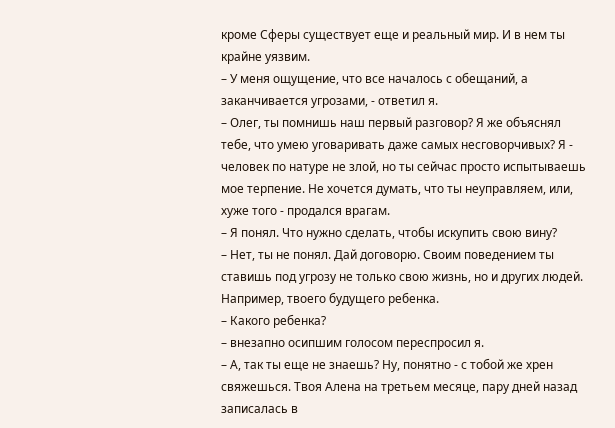кроме Сферы существует еще и реальный мир. И в нем ты крайне уязвим.
– У меня ощущение, что все началось с обещаний, а заканчивается угрозами, - ответил я.
– Олег, ты помнишь наш первый разговор? Я же объяснял тебе, что умею уговаривать даже самых несговорчивых? Я - человек по натуре не злой, но ты сейчас просто испытываешь мое терпение. Не хочется думать, что ты неуправляем, или, хуже того - продался врагам.
– Я понял. Что нужно сделать, чтобы искупить свою вину?
– Нет, ты не понял. Дай договорю. Своим поведением ты ставишь под угрозу не только свою жизнь, но и других людей. Например, твоего будущего ребенка.
– Какого ребенка?
– внезапно осипшим голосом переспросил я.
– А, так ты еще не знаешь? Ну, понятно - с тобой же хрен свяжешься. Твоя Алена на третьем месяце, пару дней назад записалась в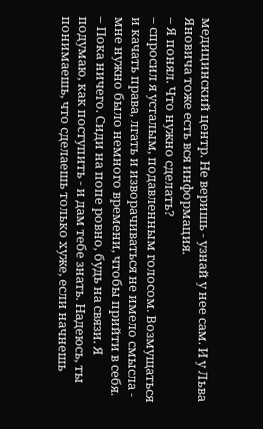медицинский центр. Не веришь - узнай у нее сам. И у Льва Яновича тоже есть вся информация.
– Я понял. Что нужно сделать?
– спросил я усталым, подавленным голосом. Возмущаться и качать права, лгать и изворачиваться не имело смысла - мне нужно было немного времени, чтобы прийти в себя.
– Пока ничего. Сиди на попе ровно, будь на связи. Я подумаю, как поступить - и дам тебе знать. Надеюсь, ты понимаешь, что сделаешь только хуже, если начнешь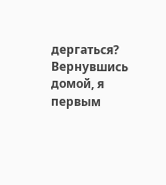дергаться?
Вернувшись домой, я первым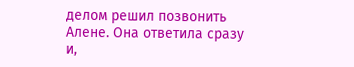делом решил позвонить Алене. Она ответила сразу и,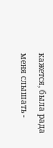кажется, была рада меня слышать -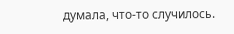думала, что-то случилось.